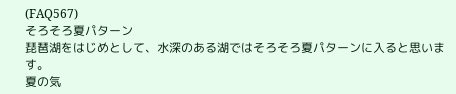(FAQ567)
そろそろ夏パターン
琵琶湖をはじめとして、水深のある湖ではそろそろ夏パターンに入ると思います。
夏の気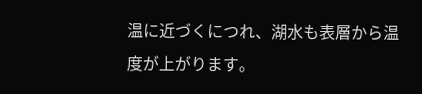温に近づくにつれ、湖水も表層から温度が上がります。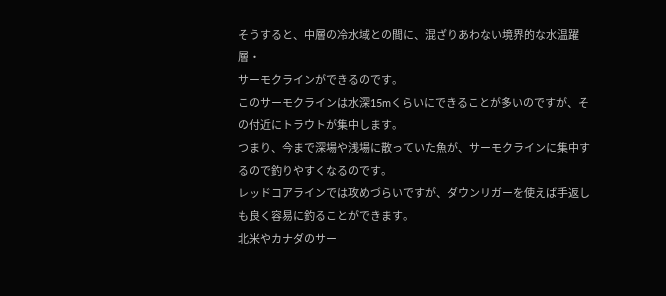そうすると、中層の冷水域との間に、混ざりあわない境界的な水温躍層・
サーモクラインができるのです。
このサーモクラインは水深15mくらいにできることが多いのですが、その付近にトラウトが集中します。
つまり、今まで深場や浅場に散っていた魚が、サーモクラインに集中するので釣りやすくなるのです。
レッドコアラインでは攻めづらいですが、ダウンリガーを使えば手返しも良く容易に釣ることができます。
北米やカナダのサー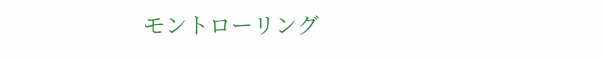モントローリング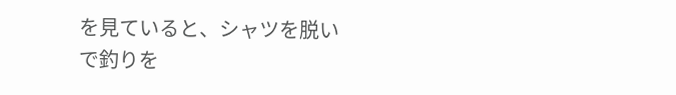を見ていると、シャツを脱いで釣りを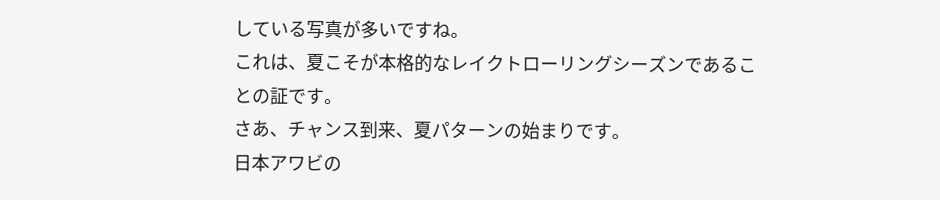している写真が多いですね。
これは、夏こそが本格的なレイクトローリングシーズンであることの証です。
さあ、チャンス到来、夏パターンの始まりです。
日本アワビの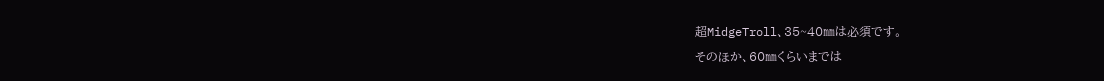超MidgeTroll、35~40㎜は必須です。
そのほか、60㎜くらいまでは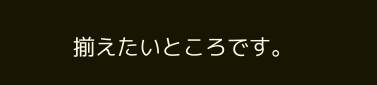揃えたいところです。